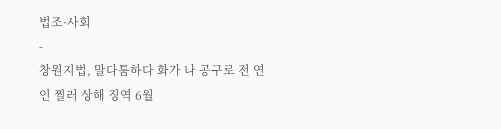법조·사회
-
창원지법, 말다툼하다 화가 나 공구로 전 연인 찔러 상해 징역 6월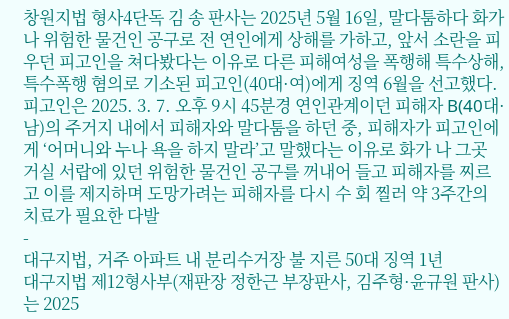창원지법 형사4단독 김 송 판사는 2025년 5월 16일, 말다툼하다 화가 나 위험한 물건인 공구로 전 연인에게 상해를 가하고, 앞서 소란을 피우던 피고인을 쳐다봤다는 이유로 다른 피해여성을 폭행해 특수상해, 특수폭행 혐의로 기소된 피고인(40대·여)에게 징역 6월을 선고했다.피고인은 2025. 3. 7. 오후 9시 45분경 연인관계이던 피해자 B(40대·남)의 주거지 내에서 피해자와 말다툼을 하던 중, 피해자가 피고인에게 ‘어머니와 누나 욕을 하지 말라’고 말했다는 이유로 화가 나 그곳 거실 서랍에 있던 위험한 물건인 공구를 꺼내어 들고 피해자를 찌르고 이를 제지하며 도망가려는 피해자를 다시 수 회 찔러 약 3주간의 치료가 필요한 다발
-
대구지법, 거주 아파트 내 분리수거장 불 지른 50대 징역 1년
대구지법 제12형사부(재판장 정한근 부장판사, 김주형·윤규원 판사)는 2025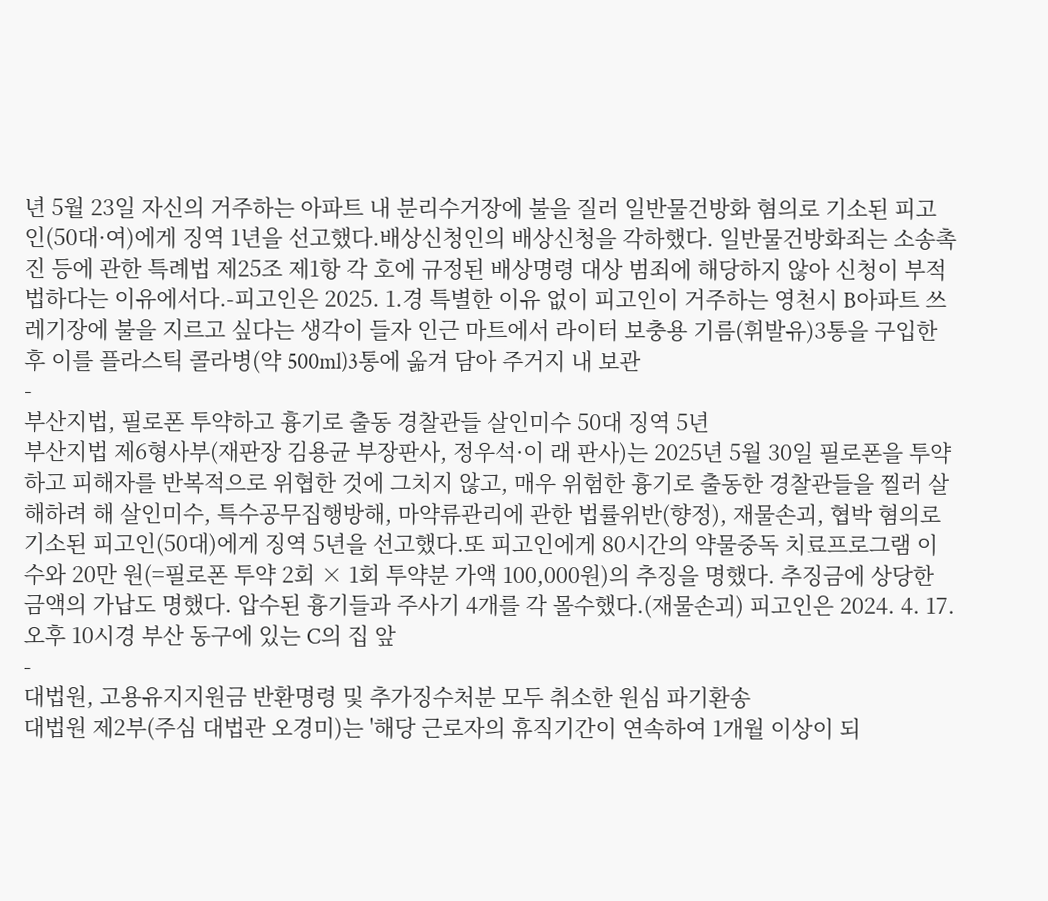년 5월 23일 자신의 거주하는 아파트 내 분리수거장에 불을 질러 일반물건방화 혐의로 기소된 피고인(50대·여)에게 징역 1년을 선고했다.배상신청인의 배상신청을 각하했다. 일반물건방화죄는 소송촉진 등에 관한 특례법 제25조 제1항 각 호에 규정된 배상명령 대상 범죄에 해당하지 않아 신청이 부적법하다는 이유에서다.-피고인은 2025. 1.경 특별한 이유 없이 피고인이 거주하는 영천시 B아파트 쓰레기장에 불을 지르고 싶다는 생각이 들자 인근 마트에서 라이터 보충용 기름(휘발유)3통을 구입한 후 이를 플라스틱 콜라병(약 500ml)3통에 옮겨 담아 주거지 내 보관
-
부산지법, 필로폰 투약하고 흉기로 출동 경찰관들 살인미수 50대 징역 5년
부산지법 제6형사부(재판장 김용균 부장판사, 정우석·이 래 판사)는 2025년 5월 30일 필로폰을 투약하고 피해자를 반복적으로 위협한 것에 그치지 않고, 매우 위험한 흉기로 출동한 경찰관들을 찔러 살해하려 해 살인미수, 특수공무집행방해, 마약류관리에 관한 법률위반(향정), 재물손괴, 협박 혐의로 기소된 피고인(50대)에게 징역 5년을 선고했다.또 피고인에게 80시간의 약물중독 치료프로그램 이수와 20만 원(=필로폰 투약 2회 × 1회 투약분 가액 100,000원)의 추징을 명했다. 추징금에 상당한 금액의 가납도 명했다. 압수된 흉기들과 주사기 4개를 각 몰수했다.(재물손괴) 피고인은 2024. 4. 17. 오후 10시경 부산 동구에 있는 C의 집 앞
-
대법원, 고용유지지원금 반환명령 및 추가징수처분 모두 취소한 원심 파기환송
대법원 제2부(주심 대법관 오경미)는 '해당 근로자의 휴직기간이 연속하여 1개월 이상이 되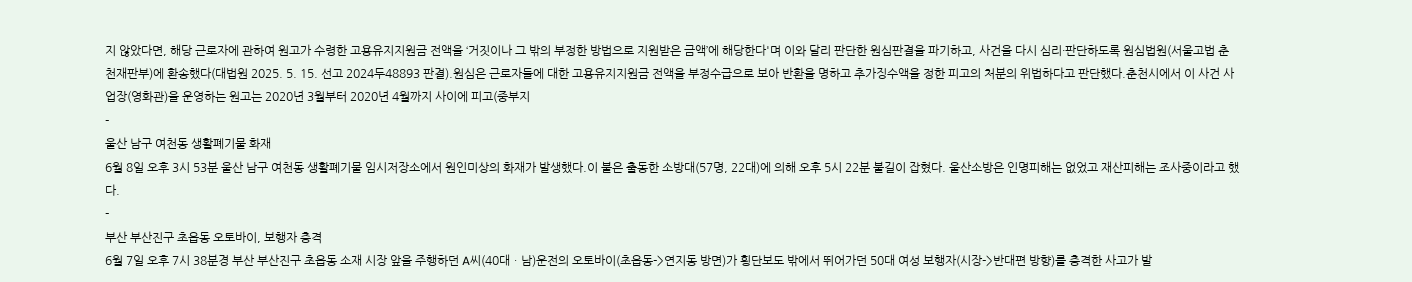지 않았다면, 해당 근로자에 관하여 원고가 수령한 고용유지지원금 전액을 ‘거짓이나 그 밖의 부정한 방법으로 지원받은 금액’에 해당한다'며 이와 달리 판단한 원심판결을 파기하고, 사건을 다시 심리·판단하도록 원심법원(서울고법 춘천재판부)에 환송했다(대법원 2025. 5. 15. 선고 2024두48893 판결).원심은 근로자들에 대한 고용유지지원금 전액을 부정수급으로 보아 반환을 명하고 추가징수액을 정한 피고의 처분의 위법하다고 판단했다.춘천시에서 이 사건 사업장(영화관)을 운영하는 원고는 2020년 3월부터 2020년 4월까지 사이에 피고(중부지
-
울산 남구 여천동 생활폐기물 화재
6월 8일 오후 3시 53분 울산 남구 여천동 생활폐기물 임시저장소에서 원인미상의 화재가 발생했다.이 불은 출동한 소방대(57명, 22대)에 의해 오후 5시 22분 불길이 잡혔다. 울산소방은 인명피해는 없었고 재산피해는 조사중이라고 했다.
-
부산 부산진구 초읍동 오토바이, 보행자 충격
6월 7일 오후 7시 38분경 부산 부산진구 초읍동 소재 시장 앞을 주행하던 A씨(40대ㆍ남)운전의 오토바이(초읍동->연지동 방면)가 횡단보도 밖에서 뛰어가던 50대 여성 보행자(시장->반대편 방향)를 충격한 사고가 발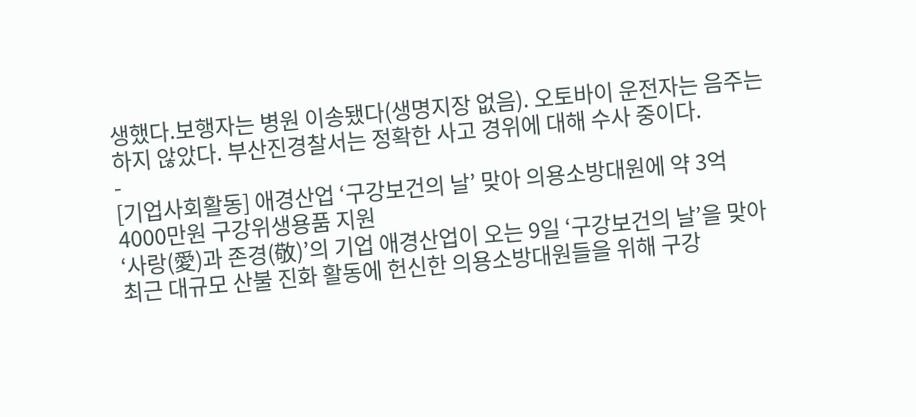생했다.보행자는 병원 이송됐다(생명지장 없음). 오토바이 운전자는 음주는 하지 않았다. 부산진경찰서는 정확한 사고 경위에 대해 수사 중이다.
-
[기업사회활동] 애경산업 ‘구강보건의 날’ 맞아 의용소방대원에 약 3억 4000만원 구강위생용품 지원
‘사랑(愛)과 존경(敬)’의 기업 애경산업이 오는 9일 ‘구강보건의 날’을 맞아 최근 대규모 산불 진화 활동에 헌신한 의용소방대원들을 위해 구강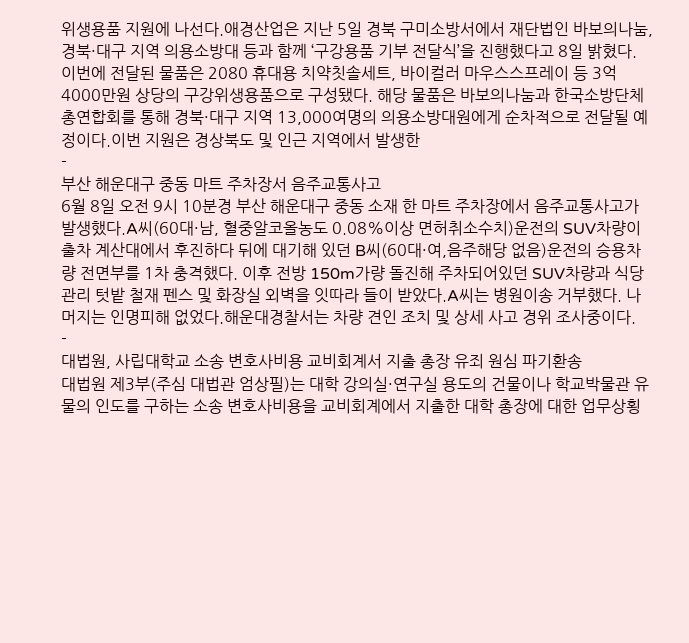위생용품 지원에 나선다.애경산업은 지난 5일 경북 구미소방서에서 재단법인 바보의나눔, 경북·대구 지역 의용소방대 등과 함께 ‘구강용품 기부 전달식’을 진행했다고 8일 밝혔다. 이번에 전달된 물품은 2080 휴대용 치약칫솔세트, 바이컬러 마우스스프레이 등 3억 4000만원 상당의 구강위생용품으로 구성됐다. 해당 물품은 바보의나눔과 한국소방단체총연합회를 통해 경북·대구 지역 13,000여명의 의용소방대원에게 순차적으로 전달될 예정이다.이번 지원은 경상북도 및 인근 지역에서 발생한
-
부산 해운대구 중동 마트 주차장서 음주교통사고
6월 8일 오전 9시 10분경 부산 해운대구 중동 소재 한 마트 주차장에서 음주교통사고가 발생했다.A씨(60대·남, 혈중알코올농도 0.08%이상 면허취소수치)운전의 SUV차량이 출차 계산대에서 후진하다 뒤에 대기해 있던 B씨(60대·여,음주해당 없음)운전의 승용차량 전면부를 1차 충격했다. 이후 전방 150m가량 돌진해 주차되어있던 SUV차량과 식당 관리 텃밭 철재 펜스 및 화장실 외벽을 잇따라 들이 받았다.A씨는 병원이송 거부했다. 나머지는 인명피해 없었다.해운대경찰서는 차량 견인 조치 및 상세 사고 경위 조사중이다.
-
대법원, 사립대학교 소송 변호사비용 교비회계서 지출 총장 유죄 원심 파기환송
대법원 제3부(주심 대법관 엄상필)는 대학 강의실·연구실 용도의 건물이나 학교박물관 유물의 인도를 구하는 소송 변호사비용을 교비회계에서 지출한 대학 총장에 대한 업무상횡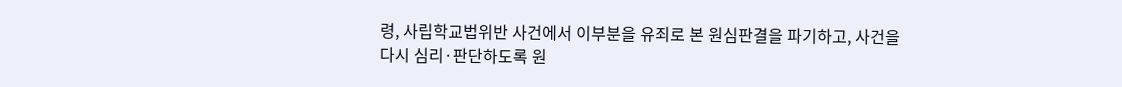령, 사립학교법위반 사건에서 이부분을 유죄로 본 원심판결을 파기하고, 사건을 다시 심리·판단하도록 원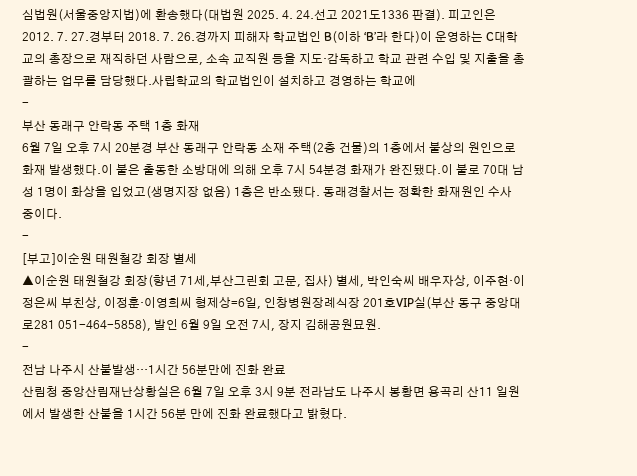심법원(서울중앙지법)에 환송했다(대법원 2025. 4. 24.선고 2021도1336 판결). 피고인은 2012. 7. 27.경부터 2018. 7. 26.경까지 피해자 학교법인 B(이하 ‘B’라 한다)이 운영하는 C대학교의 총장으로 재직하던 사람으로, 소속 교직원 등을 지도·감독하고 학교 관련 수입 및 지출을 총괄하는 업무를 담당했다.사립학교의 학교법인이 설치하고 경영하는 학교에
-
부산 동래구 안락동 주택 1층 화재
6월 7일 오후 7시 20분경 부산 동래구 안락동 소재 주택(2층 건물)의 1층에서 불상의 원인으로 화재 발생했다.이 불은 출동한 소방대에 의해 오후 7시 54분경 화재가 완진됐다.이 불로 70대 남성 1명이 화상을 입었고(생명지장 없음) 1층은 반소됐다. 동래경찰서는 정확한 화재원인 수사 중이다.
-
[부고]이순원 태원철강 회장 별세
▲이순원 태원철강 회장(향년 71세,부산그린회 고문, 집사) 별세, 박인숙씨 배우자상, 이주현·이정은씨 부친상, 이정훈·이영희씨 형제상=6일, 인창병원장례식장 201호VIP실(부산 동구 중앙대로281 051-464-5858), 발인 6월 9일 오전 7시, 장지 김해공원묘원.
-
전남 나주시 산불발생…1시간 56분만에 진화 완료
산림청 중앙산림재난상황실은 6월 7일 오후 3시 9분 전라남도 나주시 봉황면 용곡리 산11 일원에서 발생한 산불을 1시간 56분 만에 진화 완료했다고 밝혔다.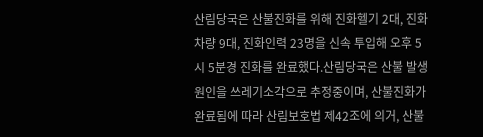산림당국은 산불진화를 위해 진화헬기 2대, 진화차량 9대, 진화인력 23명을 신속 투입해 오후 5시 5분경 진화를 완료했다.산림당국은 산불 발생 원인을 쓰레기소각으로 추정중이며, 산불진화가 완료됨에 따라 산림보호법 제42조에 의거, 산불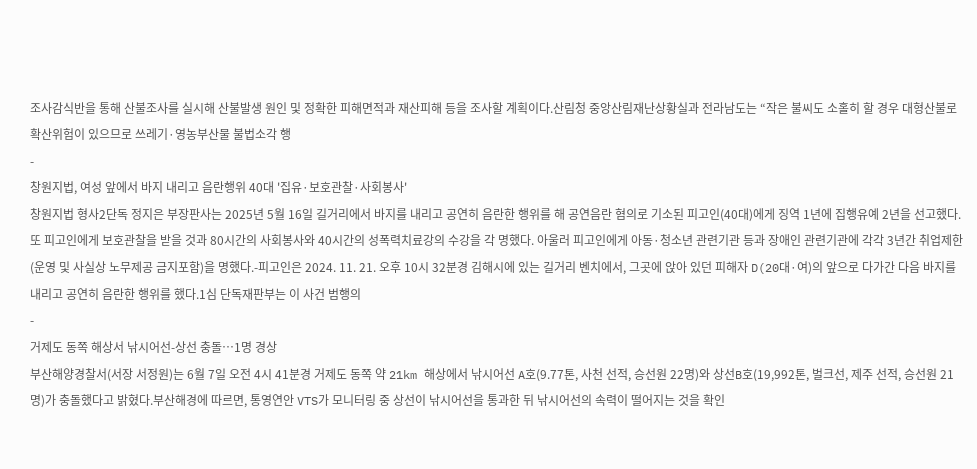조사감식반을 통해 산불조사를 실시해 산불발생 원인 및 정확한 피해면적과 재산피해 등을 조사할 계획이다.산림청 중앙산림재난상황실과 전라남도는 “작은 불씨도 소홀히 할 경우 대형산불로 확산위험이 있으므로 쓰레기·영농부산물 불법소각 행
-
창원지법, 여성 앞에서 바지 내리고 음란행위 40대 '집유·보호관찰·사회봉사'
창원지법 형사2단독 정지은 부장판사는 2025년 5월 16일 길거리에서 바지를 내리고 공연히 음란한 행위를 해 공연음란 혐의로 기소된 피고인(40대)에게 징역 1년에 집행유예 2년을 선고했다.또 피고인에게 보호관찰을 받을 것과 80시간의 사회봉사와 40시간의 성폭력치료강의 수강을 각 명했다. 아울러 피고인에게 아동·청소년 관련기관 등과 장애인 관련기관에 각각 3년간 취업제한(운영 및 사실상 노무제공 금지포함)을 명했다.-피고인은 2024. 11. 21. 오후 10시 32분경 김해시에 있는 길거리 벤치에서, 그곳에 앉아 있던 피해자 D(20대·여)의 앞으로 다가간 다음 바지를 내리고 공연히 음란한 행위를 했다.1심 단독재판부는 이 사건 범행의
-
거제도 동쪽 해상서 낚시어선-상선 충돌…1명 경상
부산해양경찰서(서장 서정원)는 6월 7일 오전 4시 41분경 거제도 동쪽 약 21km 해상에서 낚시어선 A호(9.77톤, 사천 선적, 승선원 22명)와 상선B호(19,992톤, 벌크선, 제주 선적, 승선원 21명)가 충돌했다고 밝혔다.부산해경에 따르면, 통영연안 VTS가 모니터링 중 상선이 낚시어선을 통과한 뒤 낚시어선의 속력이 떨어지는 것을 확인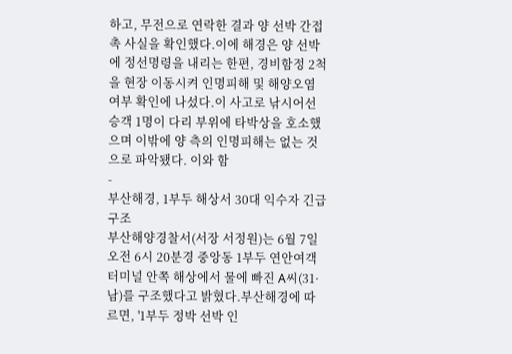하고, 무전으로 연락한 결과 양 선박 간접촉 사실을 확인했다.이에 해경은 양 선박에 정선명령을 내리는 한편, 경비함정 2척을 현장 이동시켜 인명피해 및 해양오염 여부 확인에 나섰다.이 사고로 낚시어선 승객 1명이 다리 부위에 타박상을 호소했으며 이밖에 양 측의 인명피해는 없는 것으로 파악됐다. 이와 함
-
부산해경, 1부두 해상서 30대 익수자 긴급 구조
부산해양경찰서(서장 서정원)는 6월 7일 오전 6시 20분경 중앙동 1부두 연안여객터미널 안쪽 해상에서 물에 빠진 A씨(31·남)를 구조했다고 밝혔다.부산해경에 따르면, '1부두 정박 선박 인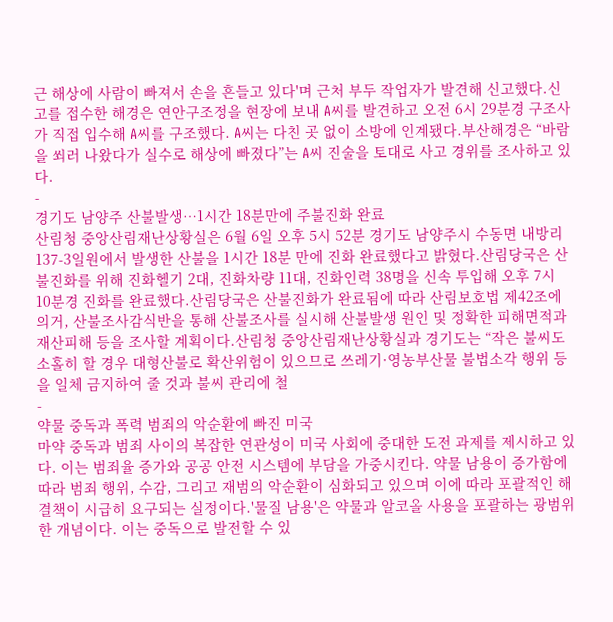근 해상에 사람이 빠져서 손을 흔들고 있다'며 근처 부두 작업자가 발견해 신고했다.신고를 접수한 해경은 연안구조정을 현장에 보내 A씨를 발견하고 오전 6시 29분경 구조사가 직접 입수해 A씨를 구조했다. A씨는 다친 곳 없이 소방에 인계됐다.부산해경은 “바람을 쐬러 나왔다가 실수로 해상에 빠졌다”는 A씨 진술을 토대로 사고 경위를 조사하고 있다.
-
경기도 남양주 산불발생…1시간 18분만에 주불진화 완료
산림청 중앙산림재난상황실은 6월 6일 오후 5시 52분 경기도 남양주시 수동면 내방리 137-3일원에서 발생한 산불을 1시간 18분 만에 진화 완료했다고 밝혔다.산림당국은 산불진화를 위해 진화헬기 2대, 진화차량 11대, 진화인력 38명을 신속 투입해 오후 7시 10분경 진화를 완료했다.산림당국은 산불진화가 완료됨에 따라 산림보호법 제42조에 의거, 산불조사감식반을 통해 산불조사를 실시해 산불발생 원인 및 정확한 피해면적과 재산피해 등을 조사할 계획이다.산림청 중앙산림재난상황실과 경기도는 “작은 불씨도 소홀히 할 경우 대형산불로 확산위험이 있으므로 쓰레기·영농부산물 불법소각 행위 등을 일체 금지하여 줄 것과 불씨 관리에 철
-
약물 중독과 폭력 범죄의 악순환에 빠진 미국
마약 중독과 범죄 사이의 복잡한 연관성이 미국 사회에 중대한 도전 과제를 제시하고 있다. 이는 범죄율 증가와 공공 안전 시스템에 부담을 가중시킨다. 약물 남용이 증가함에 따라 범죄 행위, 수감, 그리고 재범의 악순환이 심화되고 있으며 이에 따라 포괄적인 해결책이 시급히 요구되는 실정이다.'물질 남용'은 약물과 알코올 사용을 포괄하는 광범위한 개념이다. 이는 중독으로 발전할 수 있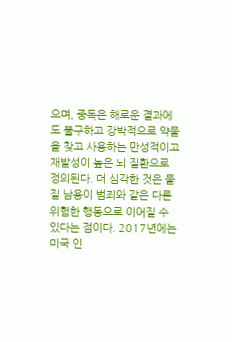으며, 중독은 해로운 결과에도 불구하고 강박적으로 약물을 찾고 사용하는 만성적이고 재발성이 높은 뇌 질환으로 정의된다. 더 심각한 것은 물질 남용이 범죄와 같은 다른 위험한 행동으로 이어질 수 있다는 점이다. 2017년에는 미국 인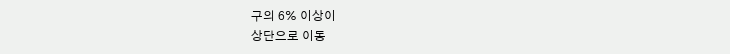구의 6% 이상이
상단으로 이동